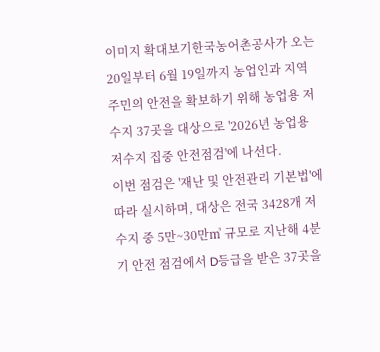이미지 확대보기한국농어촌공사가 오는 20일부터 6월 19일까지 농업인과 지역 주민의 안전을 확보하기 위해 농업용 저수지 37곳을 대상으로 '2026년 농업용 저수지 집중 안전점검'에 나선다.
이번 점검은 '재난 및 안전관리 기본법'에 따라 실시하며, 대상은 전국 3428개 저수지 중 5만~30만㎥ 규모로 지난해 4분기 안전 점검에서 D등급을 받은 37곳을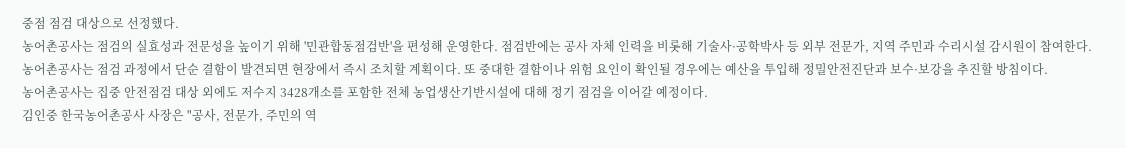중점 점검 대상으로 선정했다.
농어촌공사는 점검의 실효성과 전문성을 높이기 위해 '민관합동점검반'을 편성해 운영한다. 점검반에는 공사 자체 인력을 비롯해 기술사·공학박사 등 외부 전문가, 지역 주민과 수리시설 감시원이 참여한다.
농어촌공사는 점검 과정에서 단순 결함이 발견되면 현장에서 즉시 조치할 계획이다. 또 중대한 결함이나 위험 요인이 확인될 경우에는 예산을 투입해 정밀안전진단과 보수·보강을 추진할 방침이다.
농어촌공사는 집중 안전점검 대상 외에도 저수지 3428개소를 포함한 전체 농업생산기반시설에 대해 정기 점검을 이어갈 예정이다.
김인중 한국농어촌공사 사장은 "공사, 전문가, 주민의 역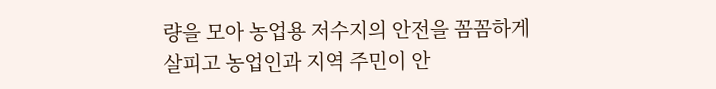량을 모아 농업용 저수지의 안전을 꼼꼼하게 살피고 농업인과 지역 주민이 안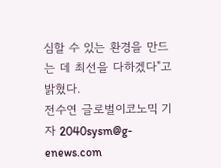심할 수 있는 환경을 만드는 데 최선을 다하겠다"고 밝혔다.
전수연 글로벌이코노믹 기자 2040sysm@g-enews.com